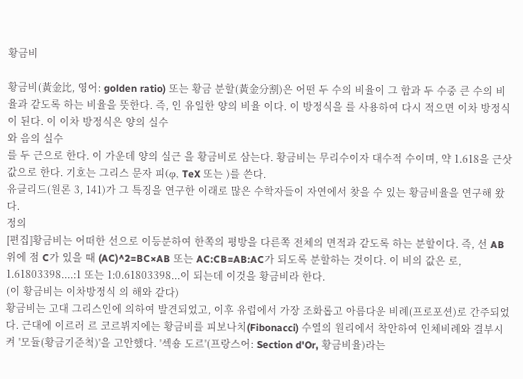황금비

황금비(黃金比, 영어: golden ratio) 또는 황금 분할(黃金分割)은 어떤 두 수의 비율이 그 합과 두 수중 큰 수의 비율과 같도록 하는 비율을 뜻한다. 즉, 인 유일한 양의 비율 이다. 이 방정식을 를 사용하여 다시 적으면 이차 방정식 이 된다. 이 이차 방정식은 양의 실수
와 음의 실수
를 두 근으로 한다. 이 가운데 양의 실근 을 황금비로 삼는다. 황금비는 무리수이자 대수적 수이며, 약 1.618을 근삿값으로 한다. 기호는 그리스 문자 피(φ, TeX 또는 )를 쓴다.
유클리드(원론 3, 141)가 그 특징을 연구한 이래로 많은 수학자들이 자연에서 찾을 수 있는 황금비율을 연구해 왔다.
정의
[편집]황금비는 어떠한 선으로 이등분하여 한쪽의 평방을 다른쪽 전체의 면적과 같도록 하는 분할이다. 즉, 선 AB위에 점 C가 있을 때 (AC)^2=BC×AB 또는 AC:CB=AB:AC가 되도록 분할하는 것이다. 이 비의 값은 로, 1.61803398....:1 또는 1:0.61803398...이 되는데 이것을 황금비라 한다.
(이 황금비는 이차방정식 의 해와 같다)
황금비는 고대 그리스인에 의하여 발견되었고, 이후 유럽에서 가장 조화롭고 아름다운 비례(프로포션)로 간주되었다. 근대에 이르러 르 코르뷔지에는 황금비를 피보나치(Fibonacci) 수열의 원리에서 착안하여 인체비례와 결부시켜 '모듈(황금기준척)'을 고안했다. '섹숑 도르'(프랑스어: Section d'Or, 황금비율)라는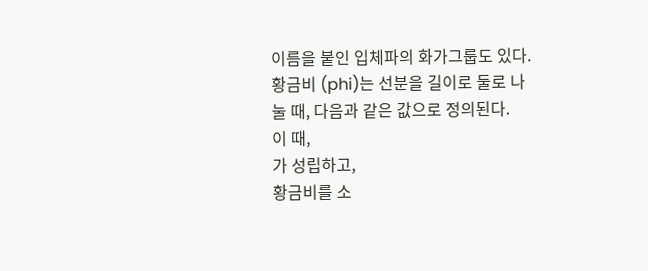이름을 붙인 입체파의 화가그룹도 있다.
황금비 (phi)는 선분을 길이로 둘로 나눌 때, 다음과 같은 값으로 정의된다.
이 때,
가 성립하고,
황금비를 소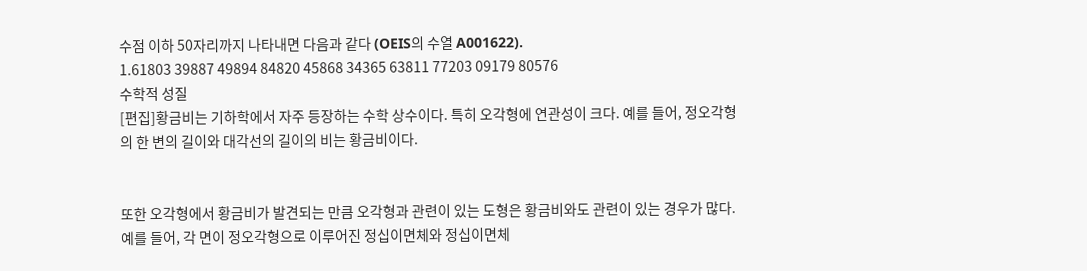수점 이하 50자리까지 나타내면 다음과 같다 (OEIS의 수열 A001622).
1.61803 39887 49894 84820 45868 34365 63811 77203 09179 80576
수학적 성질
[편집]황금비는 기하학에서 자주 등장하는 수학 상수이다. 특히 오각형에 연관성이 크다. 예를 들어, 정오각형의 한 변의 길이와 대각선의 길이의 비는 황금비이다.


또한 오각형에서 황금비가 발견되는 만큼 오각형과 관련이 있는 도형은 황금비와도 관련이 있는 경우가 많다. 예를 들어, 각 면이 정오각형으로 이루어진 정십이면체와 정십이면체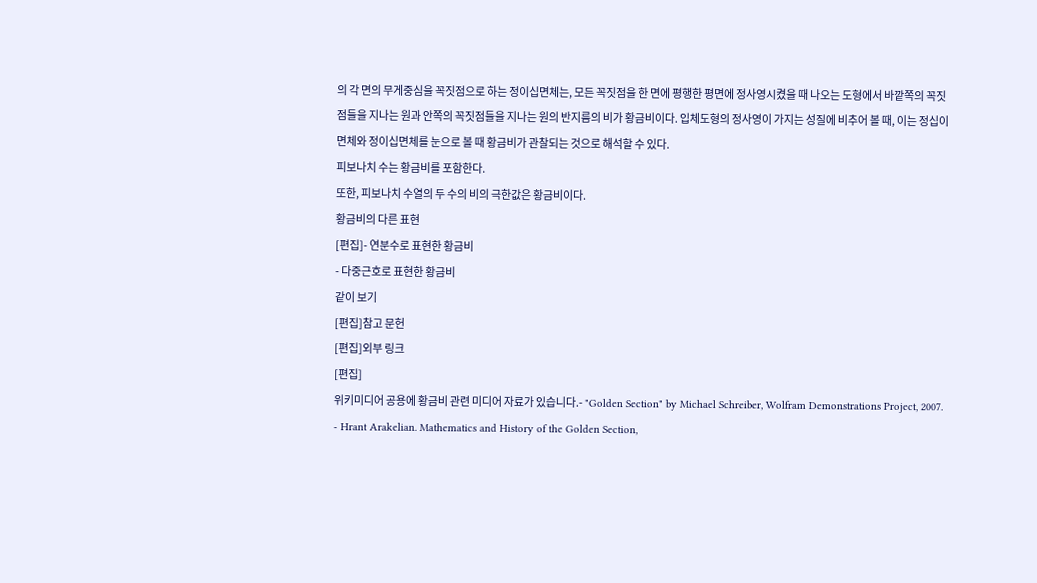의 각 면의 무게중심을 꼭짓점으로 하는 정이십면체는, 모든 꼭짓점을 한 면에 평행한 평면에 정사영시켰을 때 나오는 도형에서 바깥쪽의 꼭짓점들을 지나는 원과 안쪽의 꼭짓점들을 지나는 원의 반지름의 비가 황금비이다. 입체도형의 정사영이 가지는 성질에 비추어 볼 때, 이는 정십이면체와 정이십면체를 눈으로 볼 때 황금비가 관찰되는 것으로 해석할 수 있다.
피보나치 수는 황금비를 포함한다.
또한, 피보나치 수열의 두 수의 비의 극한값은 황금비이다.
황금비의 다른 표현
[편집]- 연분수로 표현한 황금비
- 다중근호로 표현한 황금비
같이 보기
[편집]참고 문헌
[편집]외부 링크
[편집]
위키미디어 공용에 황금비 관련 미디어 자료가 있습니다.- "Golden Section" by Michael Schreiber, Wolfram Demonstrations Project, 2007.
- Hrant Arakelian. Mathematics and History of the Golden Section,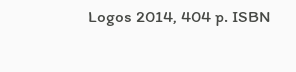Logos 2014, 404 p. ISBN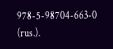978-5-98704-663-0 (rus.).